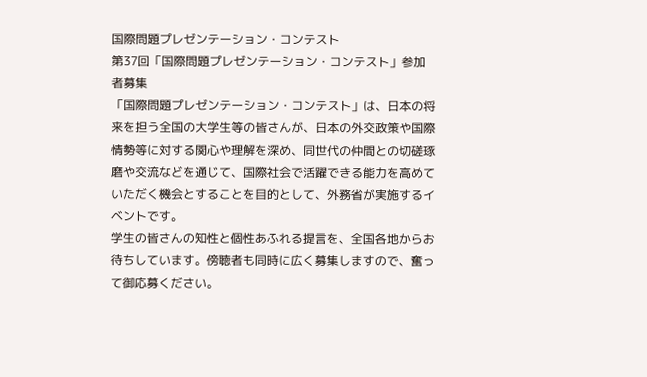国際問題プレゼンテーション・コンテスト
第37回「国際問題プレゼンテーション・コンテスト」参加者募集
「国際問題プレゼンテーション・コンテスト」は、日本の将来を担う全国の大学生等の皆さんが、日本の外交政策や国際情勢等に対する関心や理解を深め、同世代の仲間との切磋琢磨や交流などを通じて、国際社会で活躍できる能力を高めていただく機会とすることを目的として、外務省が実施するイベントです。
学生の皆さんの知性と個性あふれる提言を、全国各地からお待ちしています。傍聴者も同時に広く募集しますので、奮って御応募ください。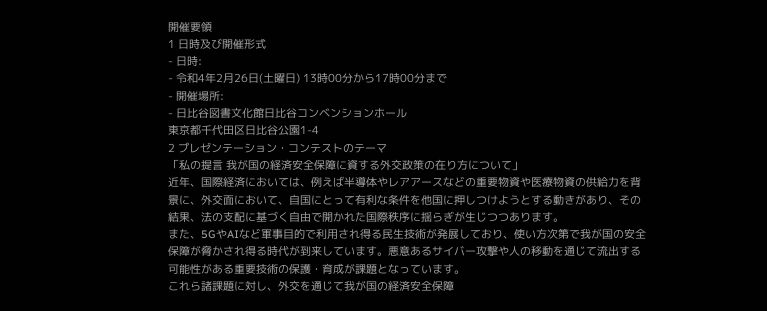開催要領
1 日時及び開催形式
- 日時:
- 令和4年2月26日(土曜日) 13時00分から17時00分まで
- 開催場所:
- 日比谷図書文化館日比谷コンベンションホール
東京都千代田区日比谷公園1-4
2 プレゼンテーション・コンテストのテーマ
「私の提言 我が国の経済安全保障に資する外交政策の在り方について」
近年、国際経済においては、例えば半導体やレアアースなどの重要物資や医療物資の供給力を背景に、外交面において、自国にとって有利な条件を他国に押しつけようとする動きがあり、その結果、法の支配に基づく自由で開かれた国際秩序に揺らぎが生じつつあります。
また、5GやAIなど軍事目的で利用され得る民生技術が発展しており、使い方次第で我が国の安全保障が脅かされ得る時代が到来しています。悪意あるサイバー攻撃や人の移動を通じて流出する可能性がある重要技術の保護・育成が課題となっています。
これら諸課題に対し、外交を通じて我が国の経済安全保障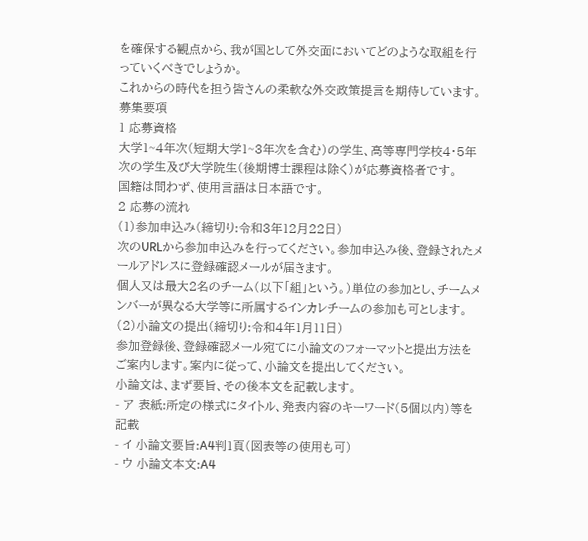を確保する観点から、我が国として外交面においてどのような取組を行っていくべきでしょうか。
これからの時代を担う皆さんの柔軟な外交政策提言を期待しています。
募集要項
1 応募資格
大学1~4年次(短期大学1~3年次を含む)の学生、高等専門学校4・5年次の学生及び大学院生(後期博士課程は除く)が応募資格者です。
国籍は問わず、使用言語は日本語です。
2 応募の流れ
(1)参加申込み(締切り:令和3年12月22日)
次のURLから参加申込みを行ってください。参加申込み後、登録されたメールアドレスに登録確認メールが届きます。
個人又は最大2名のチーム(以下「組」という。)単位の参加とし、チームメンバーが異なる大学等に所属するインカレチームの参加も可とします。
(2)小論文の提出(締切り:令和4年1月11日)
参加登録後、登録確認メール宛てに小論文のフォーマットと提出方法をご案内します。案内に従って、小論文を提出してください。
小論文は、まず要旨、その後本文を記載します。
- ア 表紙:所定の様式にタイトル、発表内容のキーワード(5個以内)等を記載
- イ 小論文要旨:A4判1頁(図表等の使用も可)
- ウ 小論文本文:A4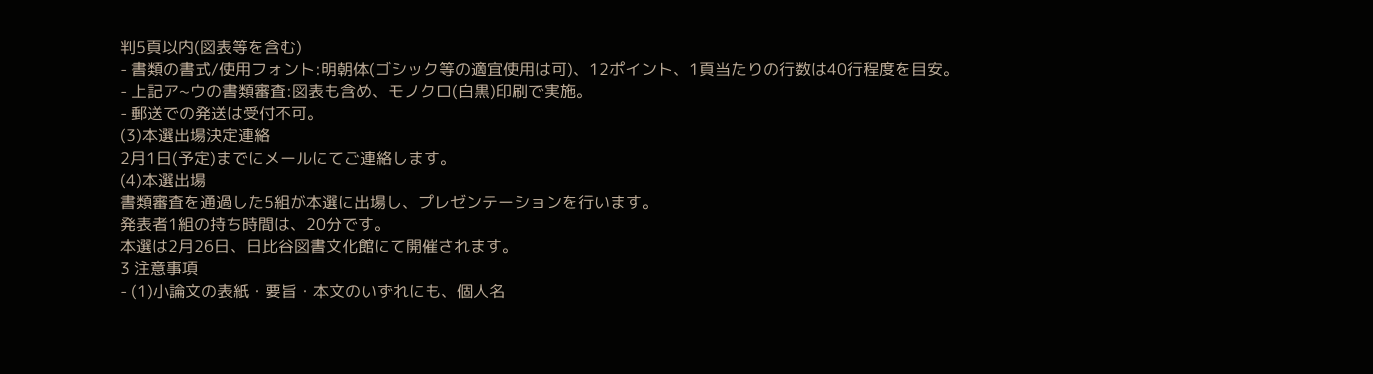判5頁以内(図表等を含む)
- 書類の書式/使用フォント:明朝体(ゴシック等の適宜使用は可)、12ポイント、1頁当たりの行数は40行程度を目安。
- 上記ア~ウの書類審査:図表も含め、モノクロ(白黒)印刷で実施。
- 郵送での発送は受付不可。
(3)本選出場決定連絡
2月1日(予定)までにメールにてご連絡します。
(4)本選出場
書類審査を通過した5組が本選に出場し、プレゼンテーションを行います。
発表者1組の持ち時間は、20分です。
本選は2月26日、日比谷図書文化館にて開催されます。
3 注意事項
- (1)小論文の表紙・要旨・本文のいずれにも、個人名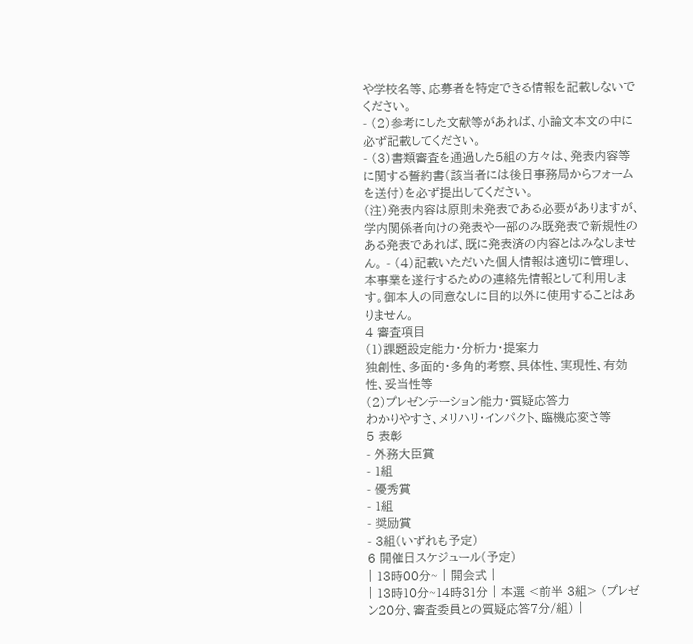や学校名等、応募者を特定できる情報を記載しないでください。
- (2)参考にした文献等があれば、小論文本文の中に必ず記載してください。
- (3)書類審査を通過した5組の方々は、発表内容等に関する誓約書(該当者には後日事務局からフォームを送付)を必ず提出してください。
(注)発表内容は原則未発表である必要がありますが、学内関係者向けの発表や一部のみ既発表で新規性のある発表であれば、既に発表済の内容とはみなしません。 - (4)記載いただいた個人情報は適切に管理し、本事業を遂行するための連絡先情報として利用します。御本人の同意なしに目的以外に使用することはありません。
4 審査項目
(1)課題設定能力・分析力・提案力
独創性、多面的・多角的考察、具体性、実現性、有効性、妥当性等
(2)プレゼンテーション能力・質疑応答力
わかりやすさ、メリハリ・インパクト、臨機応変さ等
5 表彰
- 外務大臣賞
- 1組
- 優秀賞
- 1組
- 奨励賞
- 3組(いずれも予定)
6 開催日スケジュール(予定)
| 13時00分~ | 開会式 |
| 13時10分~14時31分 | 本選 <前半 3組> (プレゼン20分、審査委員との質疑応答7分/組) |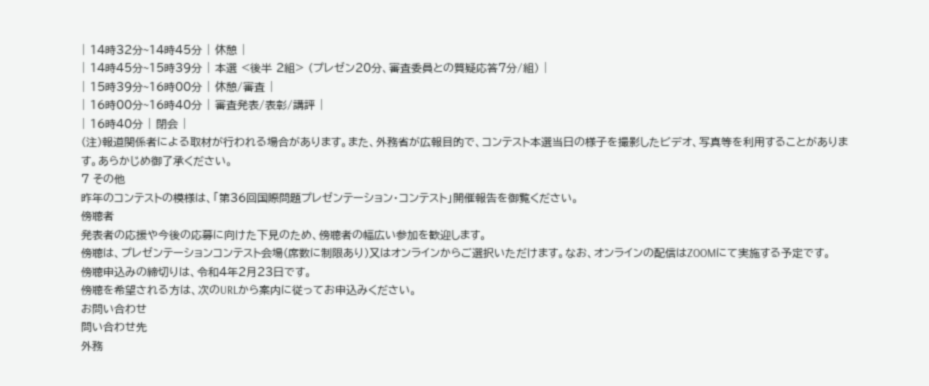| 14時32分~14時45分 | 休憩 |
| 14時45分~15時39分 | 本選 <後半 2組> (プレゼン20分、審査委員との質疑応答7分/組) |
| 15時39分~16時00分 | 休憩/審査 |
| 16時00分~16時40分 | 審査発表/表彰/講評 |
| 16時40分 | 閉会 |
(注)報道関係者による取材が行われる場合があります。また、外務省が広報目的で、コンテスト本選当日の様子を撮影したビデオ、写真等を利用することがあります。あらかじめ御了承ください。
7 その他
昨年のコンテストの模様は、「第36回国際問題プレゼンテーション・コンテスト」開催報告を御覧ください。
傍聴者
発表者の応援や今後の応募に向けた下見のため、傍聴者の幅広い参加を歓迎します。
傍聴は、プレゼンテーションコンテスト会場(席数に制限あり)又はオンラインからご選択いただけます。なお、オンラインの配信はZOOMにて実施する予定です。
傍聴申込みの締切りは、令和4年2月23日です。
傍聴を希望される方は、次のURLから案内に従ってお申込みください。
お問い合わせ
問い合わせ先
外務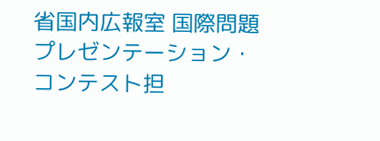省国内広報室 国際問題プレゼンテーション・コンテスト担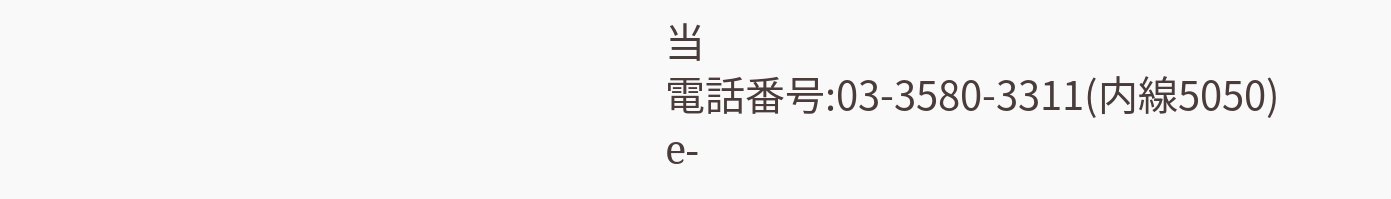当
電話番号:03-3580-3311(内線5050)
e-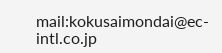mail:kokusaimondai@ec-intl.co.jp